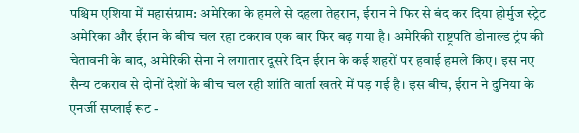पश्चिम एशिया में महासंग्राम: अमेरिका के हमले से दहला तेहरान, ईरान ने फिर से बंद कर दिया होर्मुज स्ट्रेट
अमेरिका और ईरान के बीच चल रहा टकराव एक बार फिर बढ़ गया है। अमेरिकी राष्ट्रपति डोनाल्ड ट्रंप की चेतावनी के बाद, अमेरिकी सेना ने लगातार दूसरे दिन ईरान के कई शहरों पर हवाई हमले किए। इस नए सैन्य टकराव से दोनों देशों के बीच चल रही शांति वार्ता खतरे में पड़ गई है। इस बीच, ईरान ने दुनिया के एनर्जी सप्लाई रूट -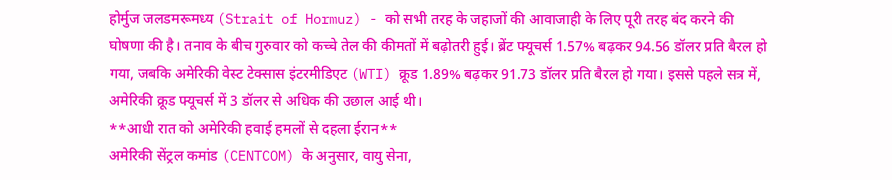होर्मुज जलडमरूमध्य (Strait of Hormuz) - को सभी तरह के जहाजों की आवाजाही के लिए पूरी तरह बंद करने की घोषणा की है। तनाव के बीच गुरुवार को कच्चे तेल की कीमतों में बढ़ोतरी हुई। ब्रेंट फ्यूचर्स 1.57% बढ़कर 94.56 डॉलर प्रति बैरल हो गया, जबकि अमेरिकी वेस्ट टेक्सास इंटरमीडिएट (WTI) क्रूड 1.89% बढ़कर 91.73 डॉलर प्रति बैरल हो गया। इससे पहले सत्र में, अमेरिकी क्रूड फ्यूचर्स में 3 डॉलर से अधिक की उछाल आई थी।
**आधी रात को अमेरिकी हवाई हमलों से दहला ईरान**
अमेरिकी सेंट्रल कमांड (CENTCOM) के अनुसार, वायु सेना,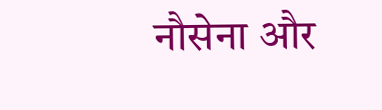नौसेना और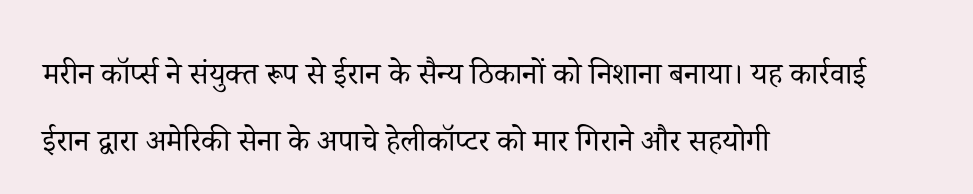मरीन कॉर्प्स ने संयुक्त रूप से ईरान के सैन्य ठिकानों को निशाना बनाया। यह कार्रवाई ईरान द्वारा अमेरिकी सेना के अपाचे हेलीकॉप्टर को मार गिराने और सहयोगी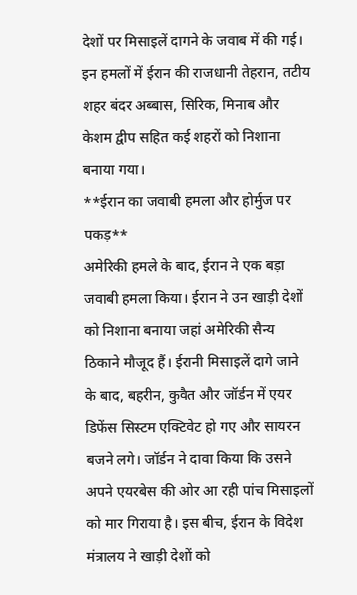देशों पर मिसाइलें दागने के जवाब में की गई। इन हमलों में ईरान की राजधानी तेहरान, तटीय शहर बंदर अब्बास, सिरिक, मिनाब और केशम द्वीप सहित कई शहरों को निशाना बनाया गया।
**ईरान का जवाबी हमला और होर्मुज पर पकड़**
अमेरिकी हमले के बाद, ईरान ने एक बड़ा जवाबी हमला किया। ईरान ने उन खाड़ी देशों को निशाना बनाया जहां अमेरिकी सैन्य ठिकाने मौजूद हैं। ईरानी मिसाइलें दागे जाने के बाद, बहरीन, कुवैत और जॉर्डन में एयर डिफेंस सिस्टम एक्टिवेट हो गए और सायरन बजने लगे। जॉर्डन ने दावा किया कि उसने अपने एयरबेस की ओर आ रही पांच मिसाइलों को मार गिराया है। इस बीच, ईरान के विदेश मंत्रालय ने खाड़ी देशों को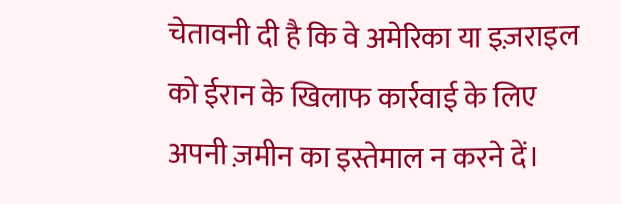चेतावनी दी है कि वे अमेरिका या इज़राइल को ईरान के खिलाफ कार्रवाई के लिए अपनी ज़मीन का इस्तेमाल न करने दें।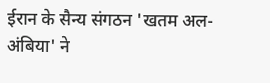ईरान के सैन्य संगठन 'खतम अल-अंबिया' ने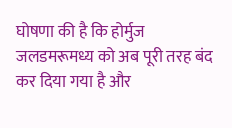घोषणा की है कि होर्मुज जलडमरूमध्य को अब पूरी तरह बंद कर दिया गया है और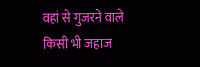वहां से गुजरने वाले किसी भी जहाज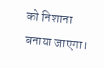को निशाना बनाया जाएगा।